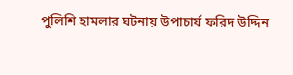পুলিশি হামলার ঘটনায় উপাচার্য ফরিদ উদ্দিন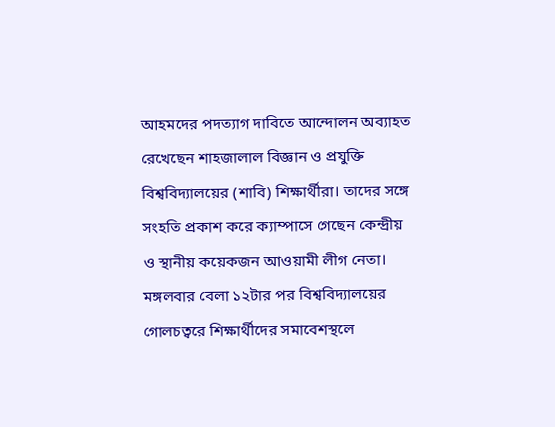আহমদের পদত্যাগ দাবিতে আন্দোলন অব্যাহত রেখেছেন শাহজালাল বিজ্ঞান ও প্রযুক্তি বিশ্ববিদ্যালয়ের (শাবি) শিক্ষার্থীরা। তাদের সঙ্গে সংহতি প্রকাশ করে ক্যাম্পাসে গেছেন কেন্দ্রীয় ও স্থানীয় কয়েকজন আওয়ামী লীগ নেতা।
মঙ্গলবার বেলা ১২টার পর বিশ্ববিদ্যালয়ের গোলচত্বরে শিক্ষার্থীদের সমাবেশস্থলে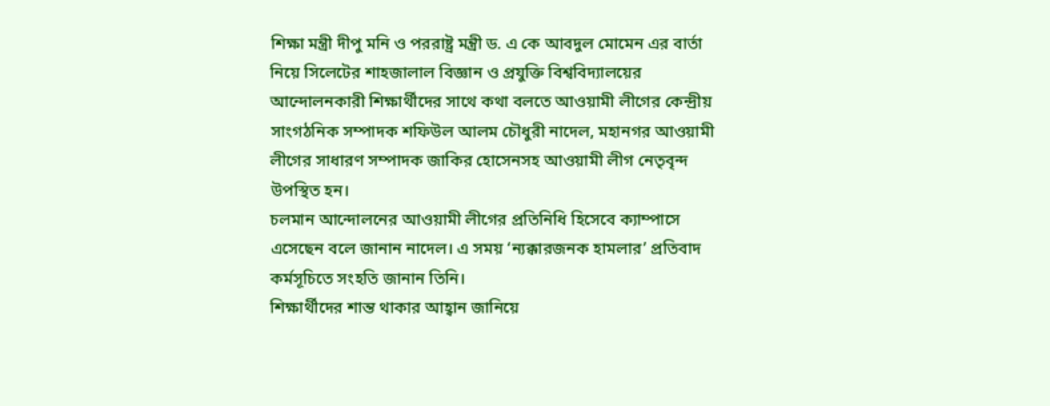শিক্ষা মন্ত্রী দীপু মনি ও পররাষ্ট্র মন্ত্রী ড. এ কে আবদুল মোমেন এর বার্তা নিয়ে সিলেটের শাহজালাল বিজ্ঞান ও প্রযুক্তি বিশ্ববিদ্যালয়ের আন্দোলনকারী শিক্ষার্থীদের সাথে কথা বলতে আওয়ামী লীগের কেন্দ্রীয় সাংগঠনিক সম্পাদক শফিউল আলম চৌধুরী নাদেল, মহানগর আওয়ামী লীগের সাধারণ সম্পাদক জাকির হোসেনসহ আওয়ামী লীগ নেতৃবৃন্দ উপস্থিত হন।
চলমান আন্দোলনের আওয়ামী লীগের প্রতিনিধি হিসেবে ক্যাম্পাসে এসেছেন বলে জানান নাদেল। এ সময় ‘ন্যক্কারজনক হামলার’ প্রতিবাদ কর্মসূচিতে সংহতি জানান তিনি।
শিক্ষার্থীদের শান্ত থাকার আহ্বান জানিয়ে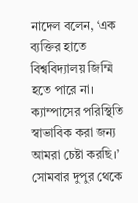নাদেল বলেন, ‘এক ব্যক্তির হাতে বিশ্ববিদ্যালয় জিম্মি হতে পারে না। ক্যাম্পাসের পরিস্থিতি স্বাভাবিক করা জন্য আমরা চেষ্টা করছি।’
সোমবার দুপুর থেকে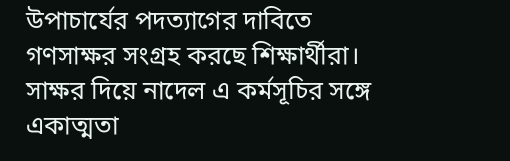উপাচার্যের পদত্যাগের দাবিতে গণসাক্ষর সংগ্রহ করছে শিক্ষার্থীরা। সাক্ষর দিয়ে নাদেল এ কর্মসূচির সঙ্গে একাত্মতা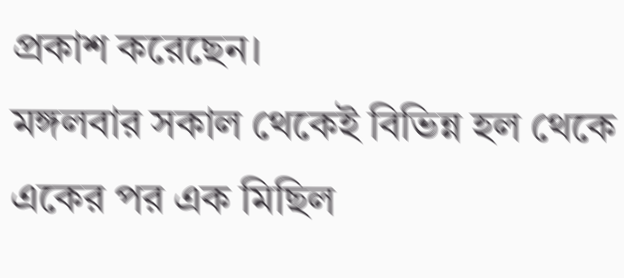প্রকাশ করেছেন।
মঙ্গলবার সকাল থেকেই বিভিন্ন হল থেকে একের পর এক মিছিল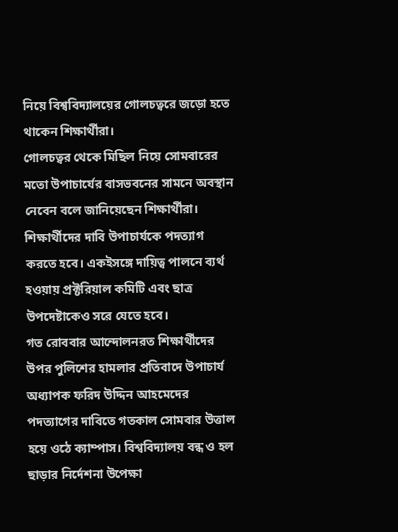নিয়ে বিশ্ববিদ্যালয়ের গোলচত্বরে জড়ো হতে থাকেন শিক্ষার্থীরা।
গোলচত্বর থেকে মিছিল নিয়ে সোমবারের মতো উপাচার্যের বাসভবনের সামনে অবস্থান নেবেন বলে জানিয়েছেন শিক্ষার্থীরা। শিক্ষার্থীদের দাবি উপাচার্যকে পদত্যাগ করতে হবে। একইসঙ্গে দায়িত্ব পালনে ব্যর্থ হওয়ায় প্রক্টরিয়াল কমিটি এবং ছাত্র উপদেষ্টাকেও সরে যেতে হবে।
গত রোববার আন্দোলনরত শিক্ষার্থীদের উপর পুলিশের হামলার প্রতিবাদে উপাচার্য অধ্যাপক ফরিদ উদ্দিন আহমেদের পদত্যাগের দাবিতে গতকাল সোমবার উত্তাল হয়ে ওঠে ক্যাম্পাস। বিশ্ববিদ্যালয় বন্ধ ও হল ছাড়ার নির্দেশনা উপেক্ষা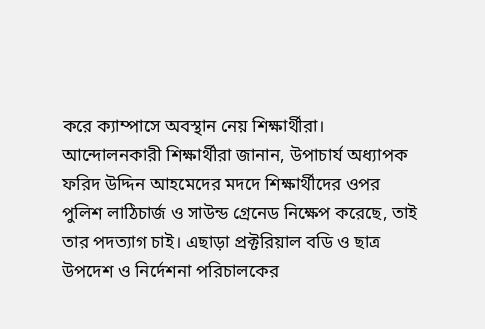করে ক্যাম্পাসে অবস্থান নেয় শিক্ষার্থীরা।
আন্দোলনকারী শিক্ষার্থীরা জানান, উপাচার্য অধ্যাপক ফরিদ উদ্দিন আহমেদের মদদে শিক্ষার্থীদের ওপর পুলিশ লাঠিচার্জ ও সাউন্ড গ্রেনেড নিক্ষেপ করেছে, তাই তার পদত্যাগ চাই। এছাড়া প্রক্টরিয়াল বডি ও ছাত্র উপদেশ ও নির্দেশনা পরিচালকের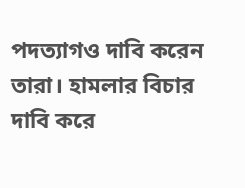পদত্যাগও দাবি করেন তারা। হামলার বিচার দাবি করে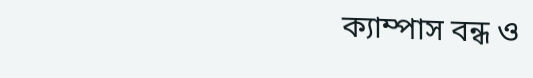ক্যাম্পাস বন্ধ ও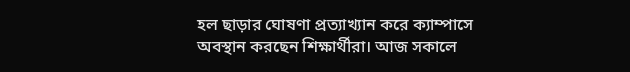হল ছাড়ার ঘোষণা প্রত্যাখ্যান করে ক্যাম্পাসে অবস্থান করছেন শিক্ষার্থীরা। আজ সকালে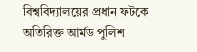বিশ্ববিদ্যালয়ের প্রধান ফটকে অতিরিক্ত আর্মড পুলিশ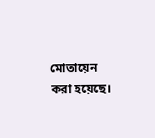মোতায়েন করা হয়েছে।